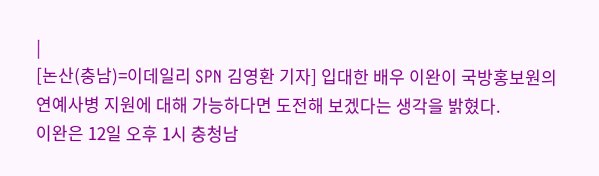|
[논산(충남)=이데일리 SPN 김영환 기자] 입대한 배우 이완이 국방홍보원의 연예사병 지원에 대해 가능하다면 도전해 보겠다는 생각을 밝혔다.
이완은 12일 오후 1시 충청남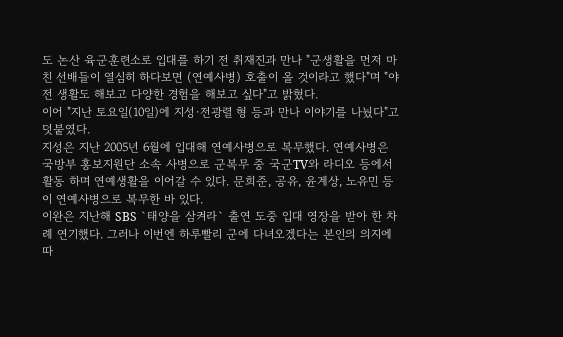도 논산 육군훈련소로 입대를 하기 전 취재진과 만나 "군생활을 먼저 마친 선배들이 열심히 하다보면 (연예사병) 호출이 올 것이라고 했다"며 "야전 생활도 해보고 다양한 경험을 해보고 싶다"고 밝혔다.
이어 "지난 토요일(10일)에 지성·전광렬 형 등과 만나 이야기를 나눴다"고 덧붙였다.
지성은 지난 2005년 6월에 입대해 연예사병으로 복무했다. 연예사병은 국방부 홍보지원단 소속 사병으로 군복무 중 국군TV와 라디오 등에서 활동 하며 연예생활을 이어갈 수 있다. 문희준, 공유, 윤계상, 노유민 등이 연예사병으로 복무한 바 있다.
이완은 지난해 SBS `태양을 삼켜라` 출연 도중 입대 영장을 받아 한 차례 연기했다. 그러나 이번엔 하루빨리 군에 다녀오겠다는 본인의 의지에 따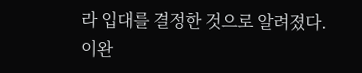라 입대를 결정한 것으로 알려졌다.
이완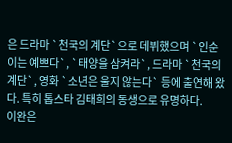은 드라마 `천국의 계단`으로 데뷔했으며 `인순이는 예쁘다`, `태양을 삼켜라`, 드라마 `천국의 계단`, 영화 `소년은 울지 않는다` 등에 출연해 왔다. 특히 톱스타 김태희의 동생으로 유명하다.
이완은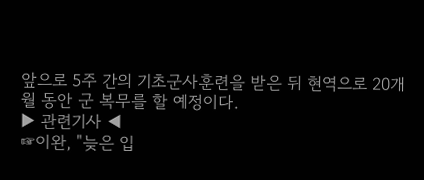앞으로 5주 간의 기초군사훈련을 받은 뒤 현역으로 20개월 동안 군 복무를 할 예정이다.
▶ 관련기사 ◀
☞이완, "늦은 입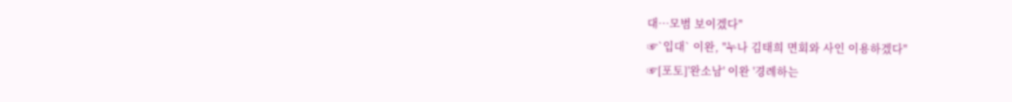대…모범 보이겠다"
☞`입대` 이완, "누나 김태희 면회와 사인 이용하겠다"
☞[포토]'완소남' 이완 '경례하는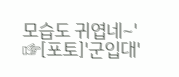모습도 귀엽네~'
☞[포토]'군입대'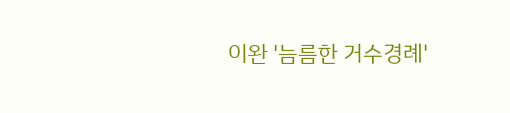이완 '늠름한 거수경례'